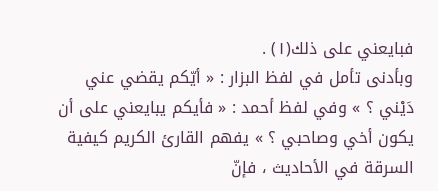فبايعني على ذلك(١) .
وبأدنى تأمل في لفظ البزار : « أيّكم يقضي عني دَيْني ؟ » وفي لفظ أحمد : « فأيكم يبايعني على أن يكون أخي وصاحبي ؟ » يفهم القارئ الكريم كيفية السرقة في الأحاديث ، فإنّ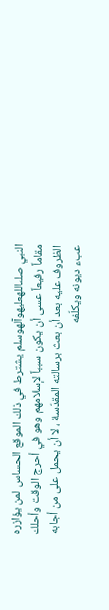النبي صلىاللهعليهوآلهوسلم يشترط في ذلك الموقع الحساس لمن يؤازره مقاماً رفيعاً عسى أن يكون سبباً لإسلامهم وهو في أحرج الوقت وأحلك الظروف عليه بعد أن بعث برسالته المقدّسة ، لا أن يحمل على من أجابه عبء ديونه ويكلّفه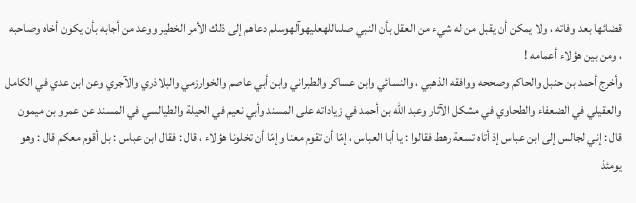قضائها بعد وفاته ، ولا يمكن أن يقبل من له شيء من العقل بأن النبي صلىاللهعليهوآلهوسلم دعاهم إلى ذلك الأمر الخطير ووعد من أجابه بأن يكون أخاه وصاحبه ، ومن بين هؤلاء أعمامه !
وأخرج أحمد بن حنبل والحاكم وصححه ووافقه الذهبي ، والنسائي وابن عساكر والطبراني وابن أبي عاصم والخوارزمي والبلاذري والآجري وعن ابن عدي في الكامل والعقيلي في الضعفاء والطحاوي في مشكل الآثار وعبد الله بن أحمد في زياداته على المسند وأبي نعيم في الحيلة والطيالسي في المسند عن عمرو بن ميمون قال : إني لجالس إلى ابن عباس إذ أتاه تسعة رهط فقالوا : يا أبا العباس ، إمّا أن تقوم معنا وإمّا أن تخلونا هؤلاء ، قال : فقال ابن عباس : بل أقوم معكم قال : وهو يومئذ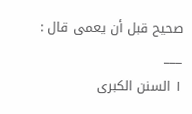صحيح قبل أن يعمى قال :
___
١ السنن الكبرى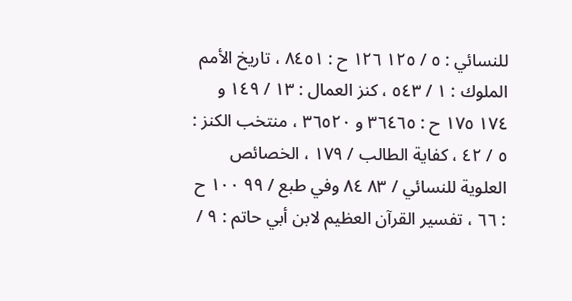للنسائي : ٥ / ١٢٥ ١٢٦ ح : ٨٤٥١ ، تاريخ الأمم الملوك : ١ / ٥٤٣ ، كنز العمال : ١٣ / ١٤٩ و ١٧٤ ١٧٥ ح : ٣٦٤٦٥ و ٣٦٥٢٠ ، منتخب الكنز : ٥ / ٤٢ ، كفاية الطالب / ١٧٩ ، الخصائص العلوية للنسائي / ٨٣ ٨٤ وفي طبع / ٩٩ ١٠٠ ح : ٦٦ ، تفسير القرآن العظيم لابن أبي حاتم : ٩ /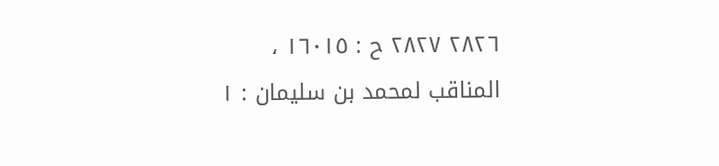٢٨٢٦ ٢٨٢٧ ح : ١٦٠١٥ ، المناقب لمحمد بن سليمان : ١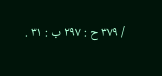/ ٣٧٩ ح : ٢٩٧ ب : ٣١ .